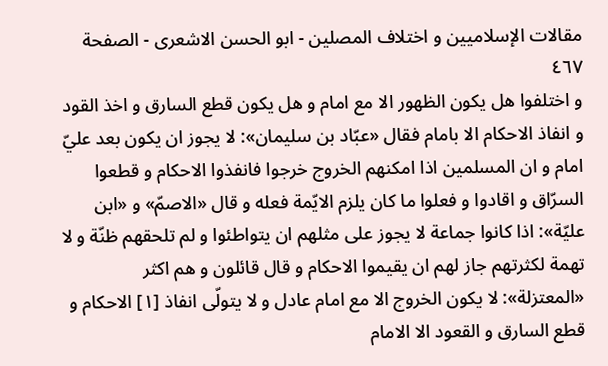مقالات الإسلاميين و اختلاف المصلين - ابو الحسن الاشعری - الصفحة ٤٦٧
و اختلفوا هل يكون الظهور الا مع امام و هل يكون قطع السارق و اخذ القود و انفاذ الاحكام الا بامام فقال «عبّاد بن سليمان»: لا يجوز ان يكون بعد عليّ امام و ان المسلمين اذا امكنهم الخروج خرجوا فانفذوا الاحكام و قطعوا السرّاق و اقادوا و فعلوا ما كان يلزم الايّمة فعله و قال «الاصمّ» و «ابن عليّة»: اذا كانوا جماعة لا يجوز على مثلهم ان يتواطئوا و لم تلحقهم ظنّة و لا تهمة لكثرتهم جاز لهم ان يقيموا الاحكام و قال قائلون و هم اكثر «المعتزلة»: لا يكون الخروج الا مع امام عادل و لا يتولّى انفاذ [١] الاحكام و قطع السارق و القعود الا الامام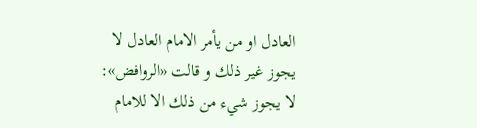العادل او من يأمر الامام العادل لا يجوز غير ذلك و قالت «الروافض»: لا يجوز شيء من ذلك الا للامام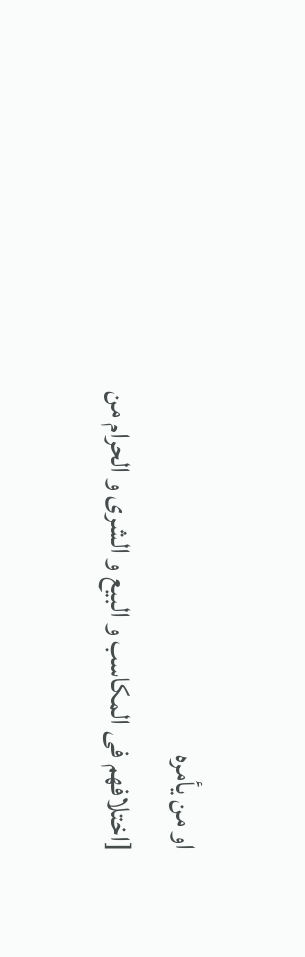او من يأمره
[اختلافهم فى المكاسب و البيع و الشرى و الحرام من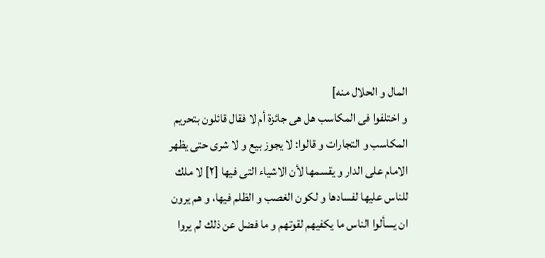المال و الحلال منه]
و اختلفوا فى المكاسب هل هى جائزة أم لا فقال قائلون بتحريم المكاسب و التجارات و قالوا: لا يجوز بيع و لا شرى حتى يظهر الامام على الدار و يقسمها لأن الاشياء التى فيها [٢] لا ملك للناس عليها لفسادها و لكون الغصب و الظلم فيها، و هم يرون ان يسألوا الناس ما يكفيهم لقوتهم و ما فضل عن ذلك لم يروا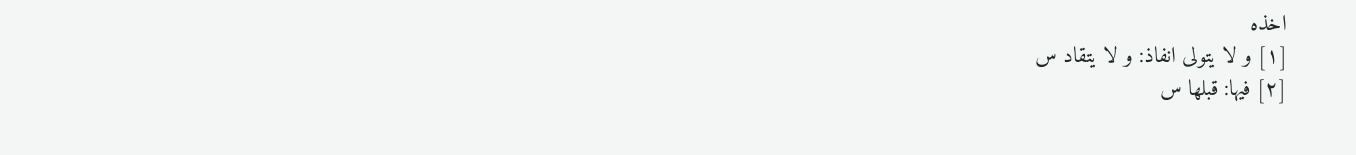اخذه
[١] و لا يتولى انفاذ: و لا يتقاد س
[٢] فيها: قبلها س